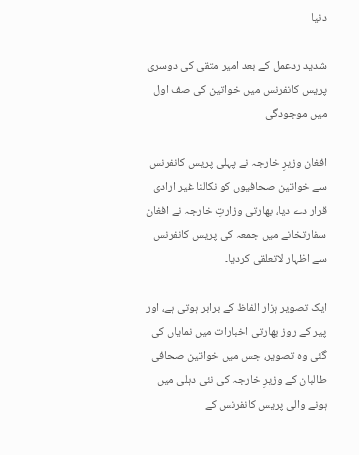دنیا

شدید ردعمل کے بعد امیر متقی کی دوسری پریس کانفرنس میں خواتین کی صف اول میں موجودگی

افغان وزیرِ خارجہ نے پہلی پریس کانفرنس سے خواتین صحافیوں کو نکالنا غیر ارادی قرار دے دیا، بھارتی وزارتِ خارجہ نے افغان سفارتخانے میں جمعہ کی پریس کانفرنس سے اظہار لاتعلقی کردیا۔

ایک تصویر ہزار الفاظ کے برابر ہوتی ہے، اور پیر کے روز بھارتی اخبارات میں نمایاں کی گئی وہ تصویر، جس میں خواتین صحافی طالبان کے وزیرِ خارجہ کی نئی دہلی میں ہونے والی پریس کانفرنس کے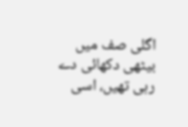اگلی صف میں بیٹھی دکھائی دے رہی تھیں، اسی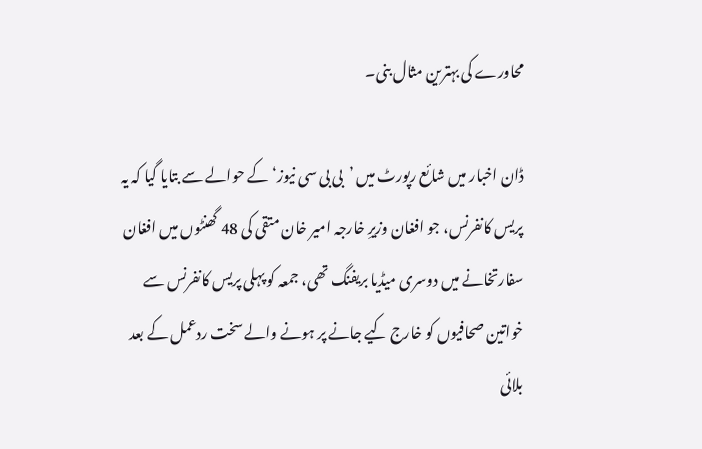محاورے کی بہترین مثال بنی۔

ڈان اخبار میں شائع رپورٹ میں ’بی بی سی نیوز‘ کے حوالے سے بتایا گیا کہ یہ پریس کانفرنس، جو افغان وزیرِ خارجہ امیر خان متقی کی 48 گھنٹوں میں افغان سفارتخانے میں دوسری میڈیا بریفنگ تھی، جمعہ کو پہلی پریس کانفرنس سے خواتین صحافیوں کو خارج کیے جانے پر ہونے والے سخت ردعمل کے بعد بلائی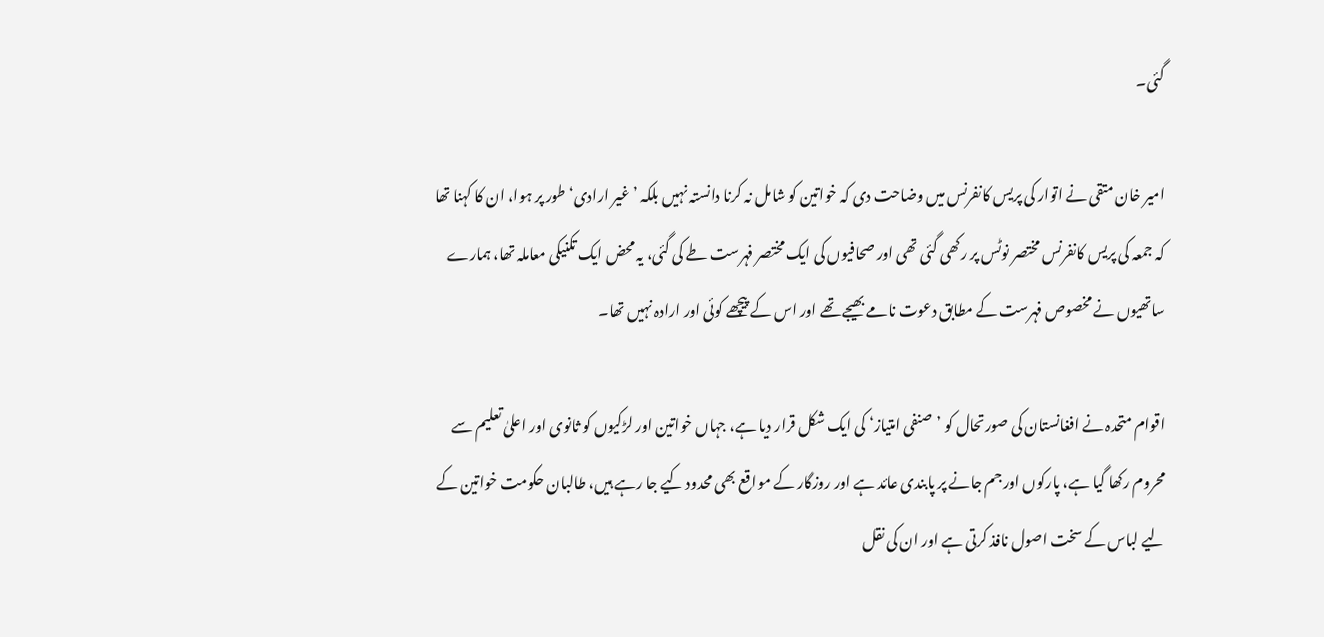گئی۔

امیر خان متقی نے اتوار کی پریس کانفرنس میں وضاحت دی کہ خواتین کو شامل نہ کرنا دانستہ نہیں بلکہ ’غیر ارادی‘ طور پر ہوا، ان کا کہنا تھا کہ جمعہ کی پریس کانفرنس مختصر نوٹس پر رکھی گئی تھی اور صحافیوں کی ایک مختصر فہرست طے کی گئی، یہ محض ایک تکنیکی معاملہ تھا، ہمارے ساتھیوں نے مخصوص فہرست کے مطابق دعوت نامے بھیجے تھے اور اس کے پیچھے کوئی اور ارادہ نہیں تھا۔

اقوام متحدہ نے افغانستان کی صورتحال کو ’صنفی امتیاز‘ کی ایک شکل قرار دیا ہے، جہاں خواتین اور لڑکیوں کو ثانوی اور اعلیٰ تعلیم سے محروم رکھا گیا ہے، پارکوں اور جم جانے پر پابندی عائد ہے اور روزگار کے مواقع بھی محدود کیے جا رہے ہیں، طالبان حکومت خواتین کے لیے لباس کے سخت اصول نافذ کرتی ہے اور ان کی نقل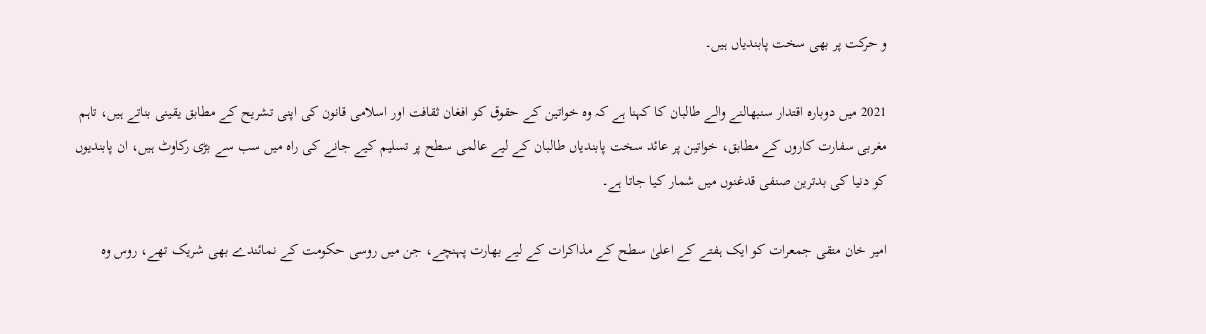و حرکت پر بھی سخت پابندیاں ہیں۔

2021 میں دوبارہ اقتدار سنبھالنے والے طالبان کا کہنا ہے کہ وہ خواتین کے حقوق کو افغان ثقافت اور اسلامی قانون کی اپنی تشریح کے مطابق یقینی بناتے ہیں، تاہم مغربی سفارت کاروں کے مطابق، خواتین پر عائد سخت پابندیاں طالبان کے لیے عالمی سطح پر تسلیم کیے جانے کی راہ میں سب سے بڑی رکاوٹ ہیں، ان پابندیوں کو دنیا کی بدترین صنفی قدغنوں میں شمار کیا جاتا ہے۔

امیر خان متقی جمعرات کو ایک ہفتے کے اعلیٰ سطح کے مذاکرات کے لیے بھارت پہنچے، جن میں روسی حکومت کے نمائندے بھی شریک تھے، روس وہ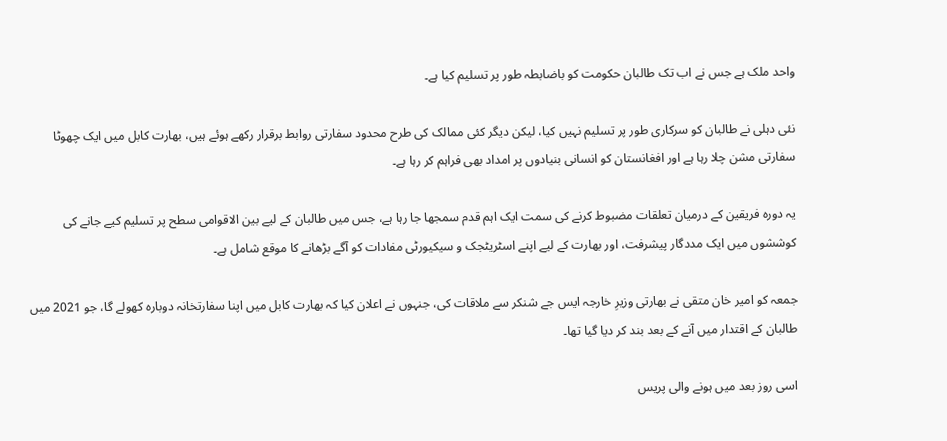واحد ملک ہے جس نے اب تک طالبان حکومت کو باضابطہ طور پر تسلیم کیا ہے۔

نئی دہلی نے طالبان کو سرکاری طور پر تسلیم نہیں کیا، لیکن دیگر کئی ممالک کی طرح محدود سفارتی روابط برقرار رکھے ہوئے ہیں، بھارت کابل میں ایک چھوٹا سفارتی مشن چلا رہا ہے اور افغانستان کو انسانی بنیادوں پر امداد بھی فراہم کر رہا ہے۔

یہ دورہ فریقین کے درمیان تعلقات مضبوط کرنے کی سمت ایک اہم قدم سمجھا جا رہا ہے، جس میں طالبان کے لیے بین الاقوامی سطح پر تسلیم کیے جانے کی کوششوں میں ایک مددگار پیشرفت، اور بھارت کے لیے اپنے اسٹریٹجک و سیکیورٹی مفادات کو آگے بڑھانے کا موقع شامل ہے۔

جمعہ کو امیر خان متقی نے بھارتی وزیرِ خارجہ ایس جے شنکر سے ملاقات کی، جنہوں نے اعلان کیا کہ بھارت کابل میں اپنا سفارتخانہ دوبارہ کھولے گا، جو 2021 میں طالبان کے اقتدار میں آنے کے بعد بند کر دیا گیا تھا۔

اسی روز بعد میں ہونے والی پریس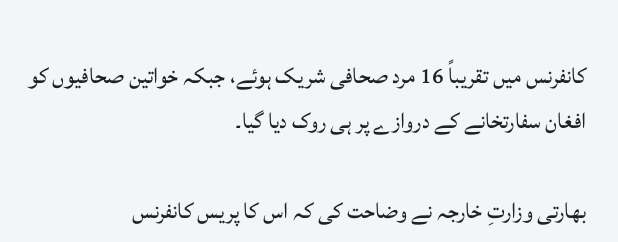کانفرنس میں تقریباً 16 مرد صحافی شریک ہوئے، جبکہ خواتین صحافیوں کو افغان سفارتخانے کے دروازے پر ہی روک دیا گیا۔

بھارتی وزارتِ خارجہ نے وضاحت کی کہ اس کا پریس کانفرنس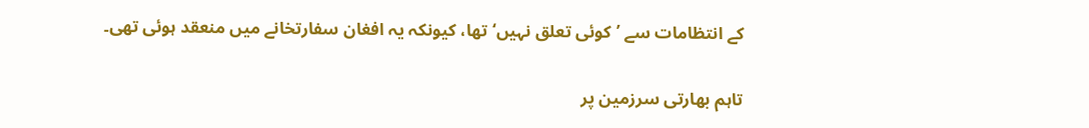کے انتظامات سے ’کوئی تعلق نہیں‘ تھا، کیونکہ یہ افغان سفارتخانے میں منعقد ہوئی تھی۔

تاہم بھارتی سرزمین پر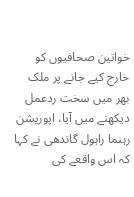خواتین صحافیوں کو خارج کیے جانے پر ملک بھر میں سخت ردعمل دیکھنے میں آیا، اپوزیشن رہنما راہول گاندھی نے کہا کہ اس واقعے کی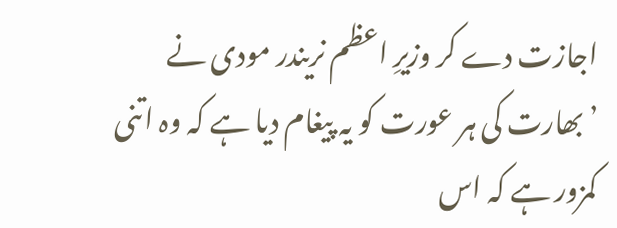اجازت دے کر وزیرِ اعظم نریندر مودی نے ’بھارت کی ہر عورت کو یہ پیغام دیا ہے کہ وہ اتنی کمزور ہے کہ اس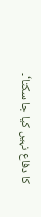کا دفاع نہیں کیا جا سکتا‘۔